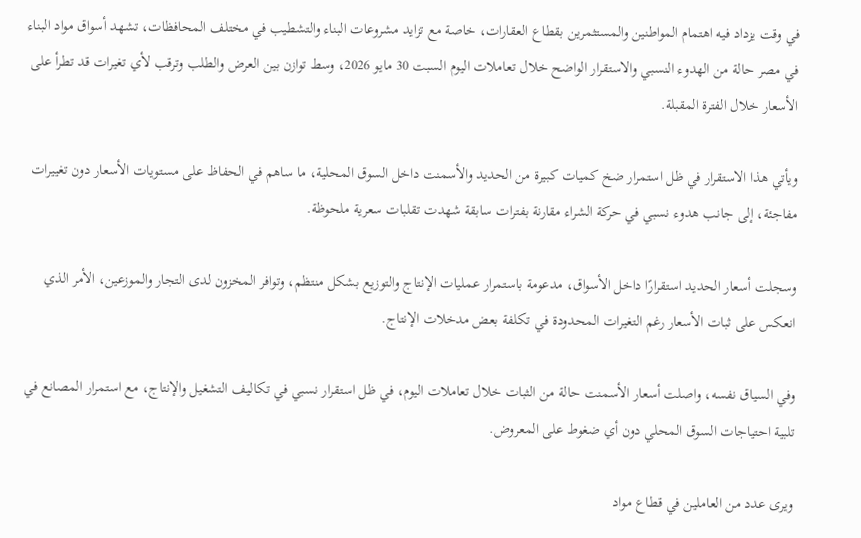في وقت يزداد فيه اهتمام المواطنين والمستثمرين بقطاع العقارات، خاصة مع تزايد مشروعات البناء والتشطيب في مختلف المحافظات، تشهد أسواق مواد البناء في مصر حالة من الهدوء النسبي والاستقرار الواضح خلال تعاملات اليوم السبت 30 مايو 2026، وسط توازن بين العرض والطلب وترقب لأي تغيرات قد تطرأ على الأسعار خلال الفترة المقبلة.

ويأتي هذا الاستقرار في ظل استمرار ضخ كميات كبيرة من الحديد والأسمنت داخل السوق المحلية، ما ساهم في الحفاظ على مستويات الأسعار دون تغييرات مفاجئة، إلى جانب هدوء نسبي في حركة الشراء مقارنة بفترات سابقة شهدت تقلبات سعرية ملحوظة.

وسجلت أسعار الحديد استقرارًا داخل الأسواق، مدعومة باستمرار عمليات الإنتاج والتوزيع بشكل منتظم، وتوافر المخزون لدى التجار والموزعين، الأمر الذي انعكس على ثبات الأسعار رغم التغيرات المحدودة في تكلفة بعض مدخلات الإنتاج.

وفي السياق نفسه، واصلت أسعار الأسمنت حالة من الثبات خلال تعاملات اليوم، في ظل استقرار نسبي في تكاليف التشغيل والإنتاج، مع استمرار المصانع في تلبية احتياجات السوق المحلي دون أي ضغوط على المعروض.

ويرى عدد من العاملين في قطاع مواد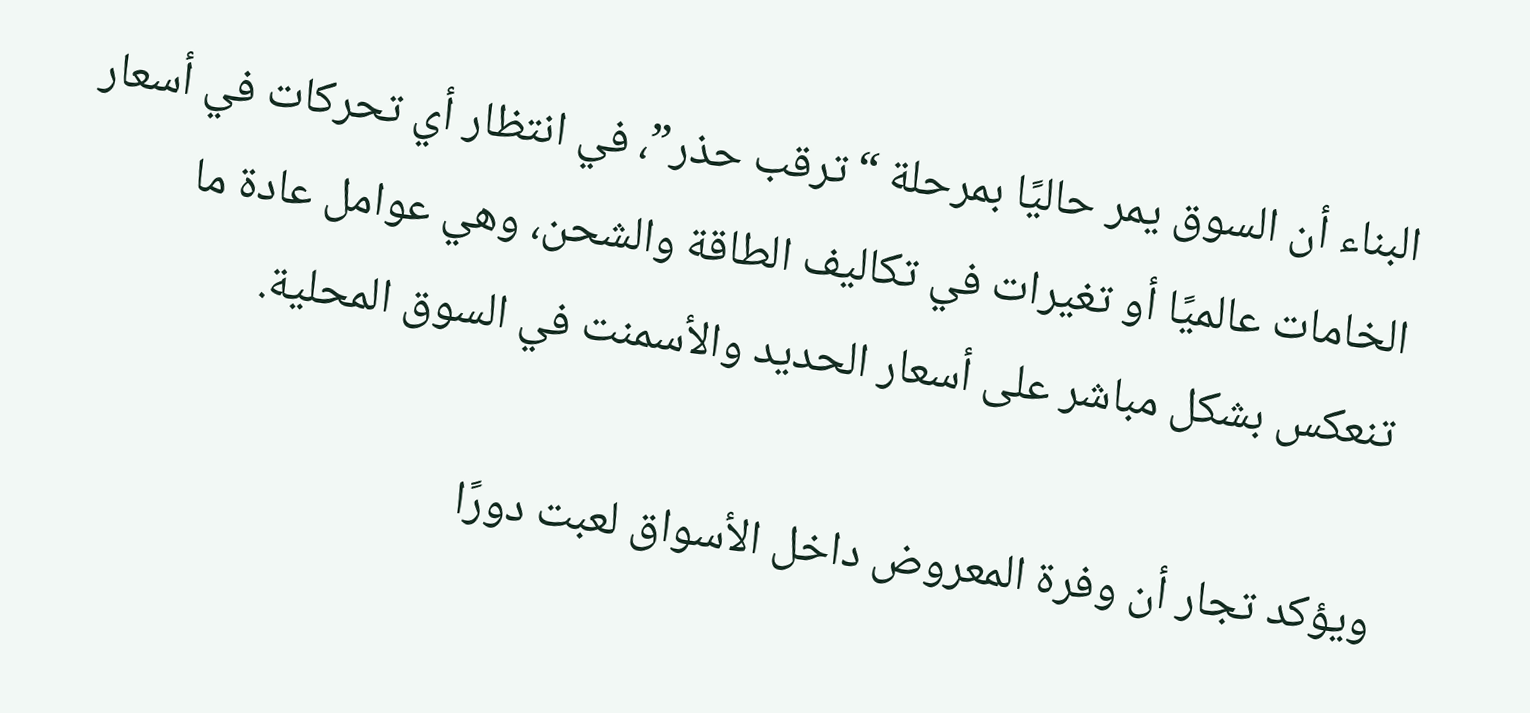البناء أن السوق يمر حاليًا بمرحلة “ترقب حذر”، في انتظار أي تحركات في أسعار الخامات عالميًا أو تغيرات في تكاليف الطاقة والشحن، وهي عوامل عادة ما تنعكس بشكل مباشر على أسعار الحديد والأسمنت في السوق المحلية.

ويؤكد تجار أن وفرة المعروض داخل الأسواق لعبت دورًا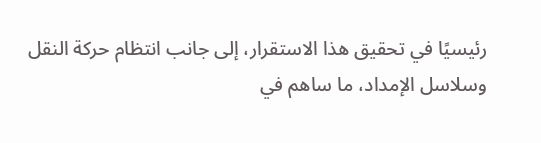رئيسيًا في تحقيق هذا الاستقرار، إلى جانب انتظام حركة النقل وسلاسل الإمداد، ما ساهم في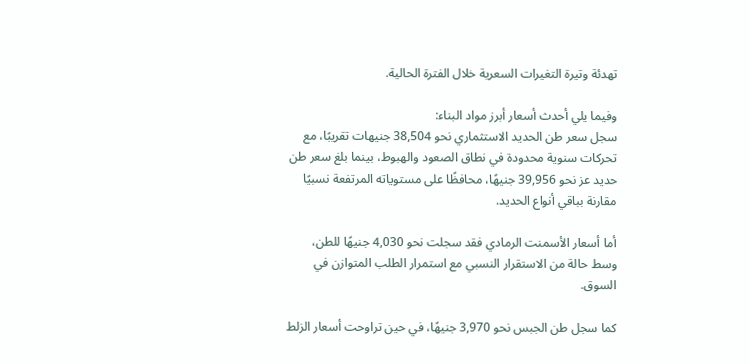تهدئة وتيرة التغيرات السعرية خلال الفترة الحالية.

وفيما يلي أحدث أسعار أبرز مواد البناء:
سجل سعر طن الحديد الاستثماري نحو 38,504 جنيهات تقريبًا، مع تحركات سنوية محدودة في نطاق الصعود والهبوط، بينما بلغ سعر طن حديد عز نحو 39,956 جنيهًا، محافظًا على مستوياته المرتفعة نسبيًا مقارنة بباقي أنواع الحديد.

أما أسعار الأسمنت الرمادي فقد سجلت نحو 4,030 جنيهًا للطن، وسط حالة من الاستقرار النسبي مع استمرار الطلب المتوازن في السوق.

كما سجل طن الجبس نحو 3,970 جنيهًا، في حين تراوحت أسعار الزلط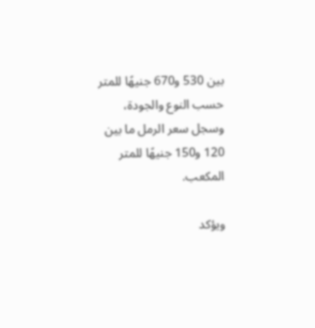بين 530 و670 جنيهًا للمتر حسب النوع والجودة، وسجل سعر الرمل ما بين 120 و150 جنيهًا للمتر المكعب.

ويؤكد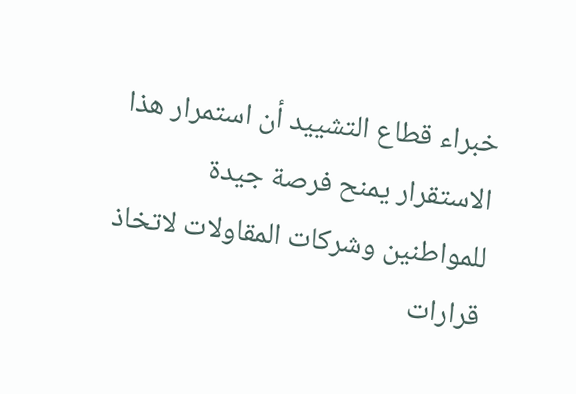خبراء قطاع التشييد أن استمرار هذا الاستقرار يمنح فرصة جيدة للمواطنين وشركات المقاولات لاتخاذ قرارات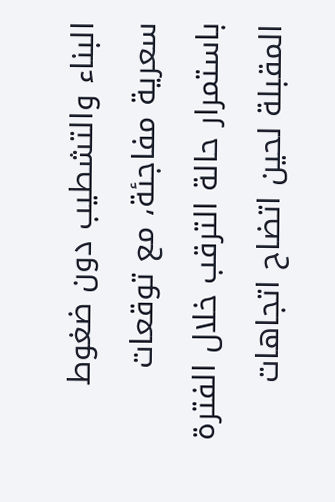البناء والتشطيب دون ضغوط سعرية مفاجئة، مع توقعات باستمرار حالة الترقب خلال الفترة المقبلة لحين اتضاح اتجاهات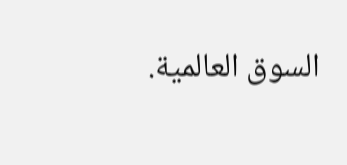السوق العالمية.